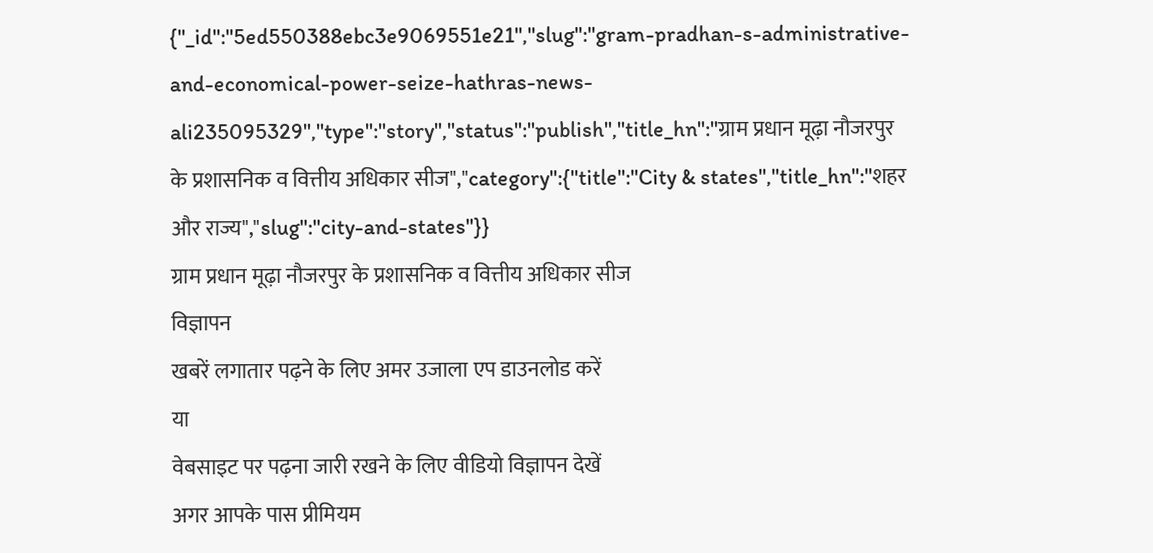{"_id":"5ed550388ebc3e9069551e21","slug":"gram-pradhan-s-administrative-and-economical-power-seize-hathras-news-ali235095329","type":"story","status":"publish","title_hn":"ग्राम प्रधान मूढ़ा नौजरपुर के प्रशासनिक व वित्तीय अधिकार सीज","category":{"title":"City & states","title_hn":"शहर और राज्य","slug":"city-and-states"}}
ग्राम प्रधान मूढ़ा नौजरपुर के प्रशासनिक व वित्तीय अधिकार सीज
विज्ञापन
खबरें लगातार पढ़ने के लिए अमर उजाला एप डाउनलोड करें
या
वेबसाइट पर पढ़ना जारी रखने के लिए वीडियो विज्ञापन देखें
अगर आपके पास प्रीमियम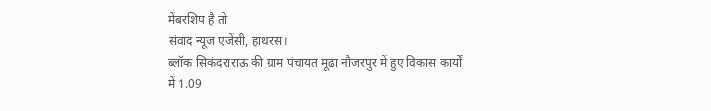मेंबरशिप है तो
संवाद न्यूज एजेंसी, हाथरस।
ब्लॉक सिकंदराराऊ की ग्राम पंचायत मूढा नौजरपुर में हुए विकास कार्यों में 1.09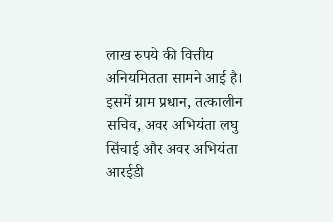लाख रुपये की वित्तीय अनियमितता सामने आई है। इसमें ग्राम प्रधान, तत्कालीन सचिव, अवर अभियंता लघु सिंचाई और अवर अभियंता आरईडी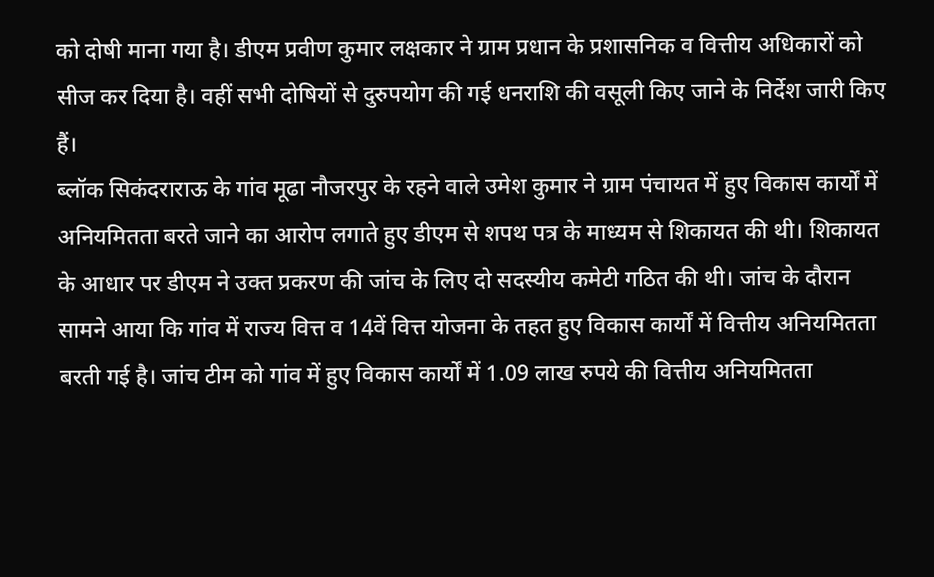को दोषी माना गया है। डीएम प्रवीण कुमार लक्षकार ने ग्राम प्रधान के प्रशासनिक व वित्तीय अधिकारों को सीज कर दिया है। वहीं सभी दोषियों से दुरुपयोग की गई धनराशि की वसूली किए जाने के निर्देश जारी किए हैं।
ब्लॉक सिकंदराराऊ के गांव मूढा नौजरपुर के रहने वाले उमेश कुमार ने ग्राम पंचायत में हुए विकास कार्यों में अनियमितता बरते जाने का आरोप लगाते हुए डीएम से शपथ पत्र के माध्यम से शिकायत की थी। शिकायत के आधार पर डीएम ने उक्त प्रकरण की जांच के लिए दो सदस्यीय कमेटी गठित की थी। जांच के दौरान सामने आया कि गांव में राज्य वित्त व 14वें वित्त योजना के तहत हुए विकास कार्यों में वित्तीय अनियमितता बरती गई है। जांच टीम को गांव में हुए विकास कार्यों में 1.09 लाख रुपये की वित्तीय अनियमितता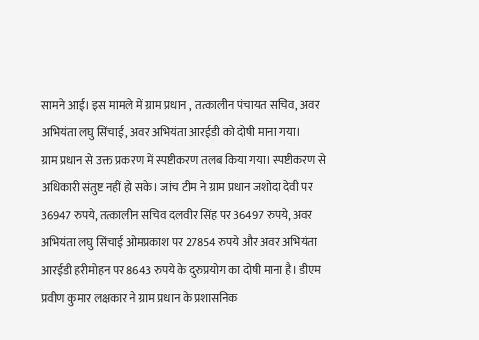सामने आई। इस मामले में ग्राम प्रधान , तत्कालीन पंचायत सचिव, अवर अभियंता लघु सिंचाई, अवर अभियंता आरईडी को दोषी माना गया।
ग्राम प्रधान से उक्त प्रकरण में स्पष्टीकरण तलब किया गया। स्पष्टीकरण से अधिकारी संतुष्ट नहीं हो सके। जांच टीम ने ग्राम प्रधान जशोदा देवी पर 36947 रुपये, तत्कालीन सचिव दलवीर सिंह पर 36497 रुपये, अवर अभियंता लघु सिंचाई ओमप्रकाश पर 27854 रुपये और अवर अभियंता आरईडी हरीमोहन पर 8643 रुपये के दुरुप्रयोग का दोषी माना है। डीएम प्रवीण कुमार लक्षकार ने ग्राम प्रधान के प्रशासनिक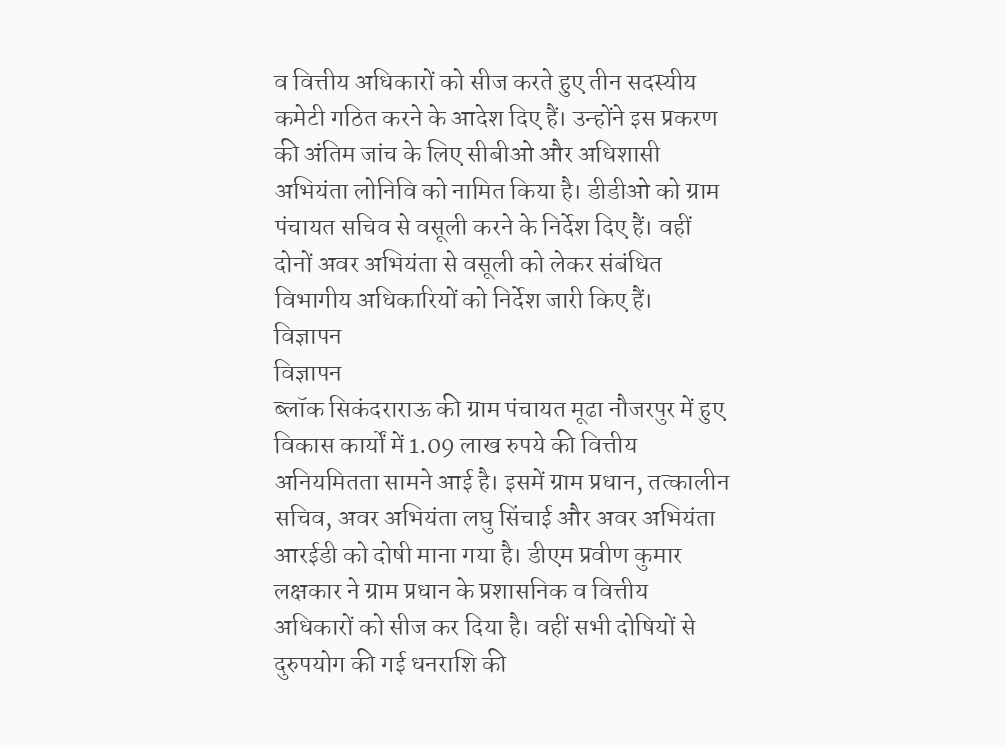व वित्तीय अधिकारों को सीज करते हुए तीन सदस्यीय कमेटी गठित करने के आदेश दिए हैं। उन्होंने इस प्रकरण की अंतिम जांच के लिए सीबीओ और अधिशासी अभियंता लोनिवि को नामित किया है। डीडीओ को ग्राम पंचायत सचिव से वसूली करने के निर्देश दिए हैं। वहीं दोनों अवर अभियंता से वसूली को लेकर संबंधित विभागीय अधिकारियों को निर्देश जारी किए हैं।
विज्ञापन
विज्ञापन
ब्लॉक सिकंदराराऊ की ग्राम पंचायत मूढा नौजरपुर में हुए विकास कार्यों में 1.09 लाख रुपये की वित्तीय अनियमितता सामने आई है। इसमें ग्राम प्रधान, तत्कालीन सचिव, अवर अभियंता लघु सिंचाई और अवर अभियंता आरईडी को दोषी माना गया है। डीएम प्रवीण कुमार लक्षकार ने ग्राम प्रधान के प्रशासनिक व वित्तीय अधिकारों को सीज कर दिया है। वहीं सभी दोषियों से दुरुपयोग की गई धनराशि की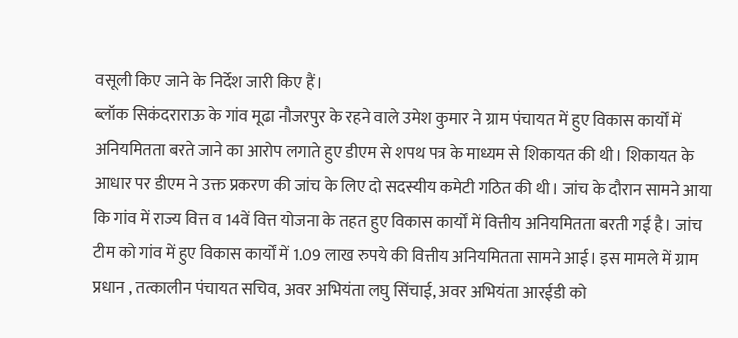वसूली किए जाने के निर्देश जारी किए हैं।
ब्लॉक सिकंदराराऊ के गांव मूढा नौजरपुर के रहने वाले उमेश कुमार ने ग्राम पंचायत में हुए विकास कार्यों में अनियमितता बरते जाने का आरोप लगाते हुए डीएम से शपथ पत्र के माध्यम से शिकायत की थी। शिकायत के आधार पर डीएम ने उक्त प्रकरण की जांच के लिए दो सदस्यीय कमेटी गठित की थी। जांच के दौरान सामने आया कि गांव में राज्य वित्त व 14वें वित्त योजना के तहत हुए विकास कार्यों में वित्तीय अनियमितता बरती गई है। जांच टीम को गांव में हुए विकास कार्यों में 1.09 लाख रुपये की वित्तीय अनियमितता सामने आई। इस मामले में ग्राम प्रधान , तत्कालीन पंचायत सचिव, अवर अभियंता लघु सिंचाई, अवर अभियंता आरईडी को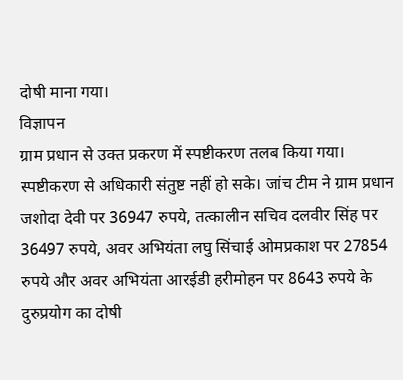दोषी माना गया।
विज्ञापन
ग्राम प्रधान से उक्त प्रकरण में स्पष्टीकरण तलब किया गया। स्पष्टीकरण से अधिकारी संतुष्ट नहीं हो सके। जांच टीम ने ग्राम प्रधान जशोदा देवी पर 36947 रुपये, तत्कालीन सचिव दलवीर सिंह पर 36497 रुपये, अवर अभियंता लघु सिंचाई ओमप्रकाश पर 27854 रुपये और अवर अभियंता आरईडी हरीमोहन पर 8643 रुपये के दुरुप्रयोग का दोषी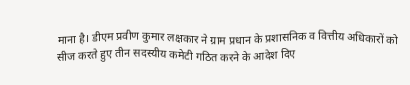माना है। डीएम प्रवीण कुमार लक्षकार ने ग्राम प्रधान के प्रशासनिक व वित्तीय अधिकारों को सीज करते हुए तीन सदस्यीय कमेटी गठित करने के आदेश दिए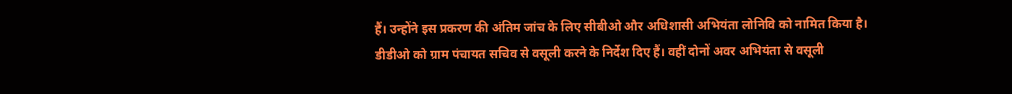हैं। उन्होंने इस प्रकरण की अंतिम जांच के लिए सीबीओ और अधिशासी अभियंता लोनिवि को नामित किया है। डीडीओ को ग्राम पंचायत सचिव से वसूली करने के निर्देश दिए हैं। वहीं दोनों अवर अभियंता से वसूली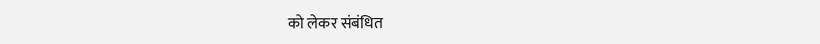को लेकर संबंधित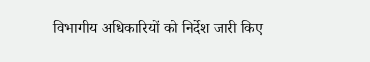विभागीय अधिकारियों को निर्देश जारी किए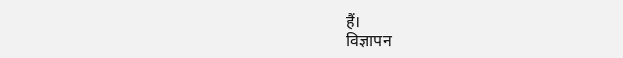हैं।
विज्ञापन